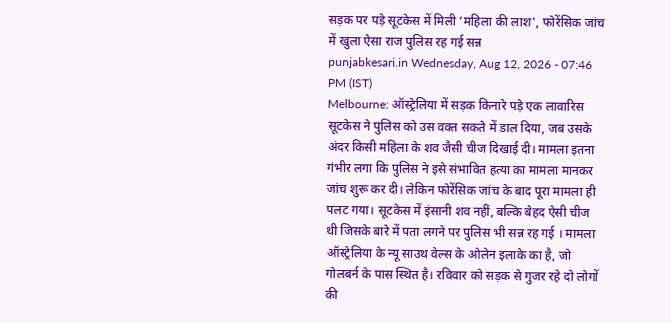सड़क पर पड़े सूटकेस में मिली ‘महिला की लाश', फोरेंसिक जांच में खुला ऐसा राज पुलिस रह गई सन्न
punjabkesari.in Wednesday, Aug 12, 2026 - 07:46 PM (IST)
Melbourne: ऑस्ट्रेलिया में सड़क किनारे पड़े एक लावारिस सूटकेस ने पुलिस को उस वक्त सकते में डाल दिया, जब उसके अंदर किसी महिला के शव जैसी चीज दिखाई दी। मामला इतना गंभीर लगा कि पुलिस ने इसे संभावित हत्या का मामला मानकर जांच शुरू कर दी। लेकिन फोरेंसिक जांच के बाद पूरा मामला ही पलट गया। सूटकेस में इंसानी शव नहीं, बल्कि बेहद ऐसी चीज थी जिसके बारे में पता लगने पर पुलिस भी सन्न रह गई । मामला ऑस्ट्रेलिया के न्यू साउथ वेल्स के ओलेन इलाके का है, जो गोलबर्न के पास स्थित है। रविवार को सड़क से गुजर रहे दो लोगों की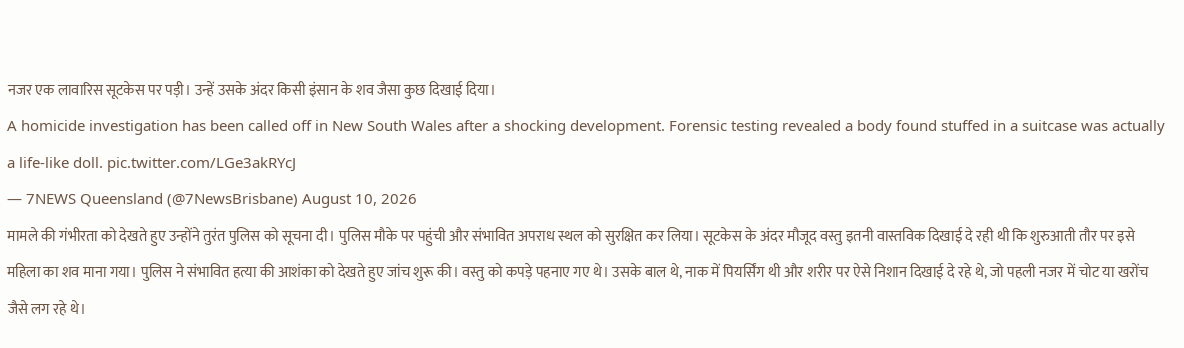नजर एक लावारिस सूटकेस पर पड़ी। उन्हें उसके अंदर किसी इंसान के शव जैसा कुछ दिखाई दिया।
A homicide investigation has been called off in New South Wales after a shocking development. Forensic testing revealed a body found stuffed in a suitcase was actually a life-like doll. pic.twitter.com/LGe3akRYcJ
— 7NEWS Queensland (@7NewsBrisbane) August 10, 2026
मामले की गंभीरता को देखते हुए उन्होंने तुरंत पुलिस को सूचना दी। पुलिस मौके पर पहुंची और संभावित अपराध स्थल को सुरक्षित कर लिया। सूटकेस के अंदर मौजूद वस्तु इतनी वास्तविक दिखाई दे रही थी कि शुरुआती तौर पर इसे महिला का शव माना गया। पुलिस ने संभावित हत्या की आशंका को देखते हुए जांच शुरू की। वस्तु को कपड़े पहनाए गए थे। उसके बाल थे, नाक में पियर्सिंग थी और शरीर पर ऐसे निशान दिखाई दे रहे थे, जो पहली नजर में चोट या खरोंच जैसे लग रहे थे।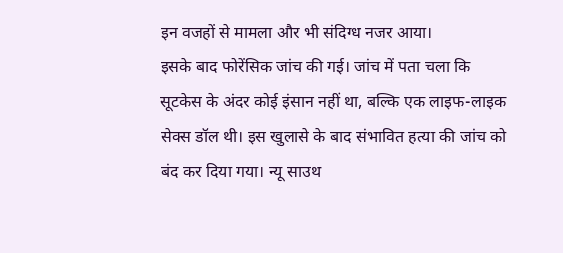इन वजहों से मामला और भी संदिग्ध नजर आया।
इसके बाद फोरेंसिक जांच की गई। जांच में पता चला कि सूटकेस के अंदर कोई इंसान नहीं था, बल्कि एक लाइफ-लाइक सेक्स डॉल थी। इस खुलासे के बाद संभावित हत्या की जांच को बंद कर दिया गया। न्यू साउथ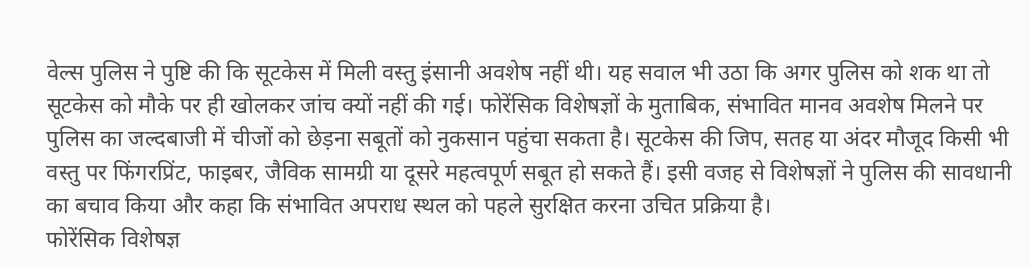वेल्स पुलिस ने पुष्टि की कि सूटकेस में मिली वस्तु इंसानी अवशेष नहीं थी। यह सवाल भी उठा कि अगर पुलिस को शक था तो सूटकेस को मौके पर ही खोलकर जांच क्यों नहीं की गई। फोरेंसिक विशेषज्ञों के मुताबिक, संभावित मानव अवशेष मिलने पर पुलिस का जल्दबाजी में चीजों को छेड़ना सबूतों को नुकसान पहुंचा सकता है। सूटकेस की जिप, सतह या अंदर मौजूद किसी भी वस्तु पर फिंगरप्रिंट, फाइबर, जैविक सामग्री या दूसरे महत्वपूर्ण सबूत हो सकते हैं। इसी वजह से विशेषज्ञों ने पुलिस की सावधानी का बचाव किया और कहा कि संभावित अपराध स्थल को पहले सुरक्षित करना उचित प्रक्रिया है।
फोरेंसिक विशेषज्ञ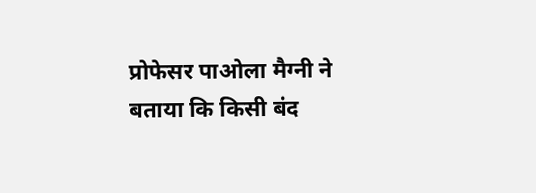प्रोफेसर पाओला मैग्नी ने बताया कि किसी बंद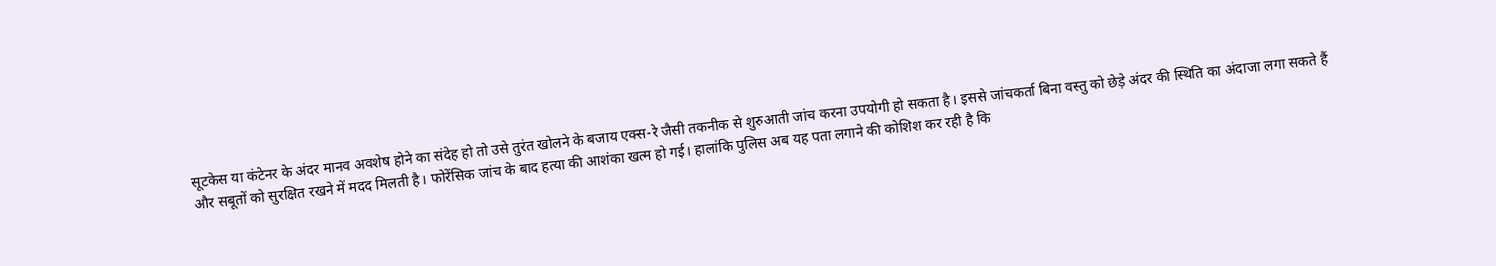सूटकेस या कंटेनर के अंदर मानव अवशेष होने का संदेह हो तो उसे तुरंत खोलने के बजाय एक्स-रे जैसी तकनीक से शुरुआती जांच करना उपयोगी हो सकता है। इससे जांचकर्ता बिना वस्तु को छेड़े अंदर की स्थिति का अंदाजा लगा सकते हैं और सबूतों को सुरक्षित रखने में मदद मिलती है। फोरेंसिक जांच के बाद हत्या की आशंका खत्म हो गई। हालांकि पुलिस अब यह पता लगाने की कोशिश कर रही है कि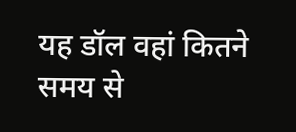यह डॉल वहां कितने समय से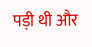पड़ी थी और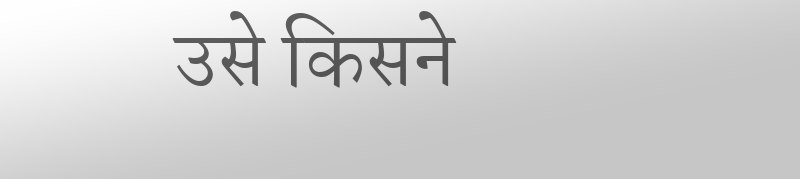उसे किसने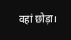वहां छोड़ा।